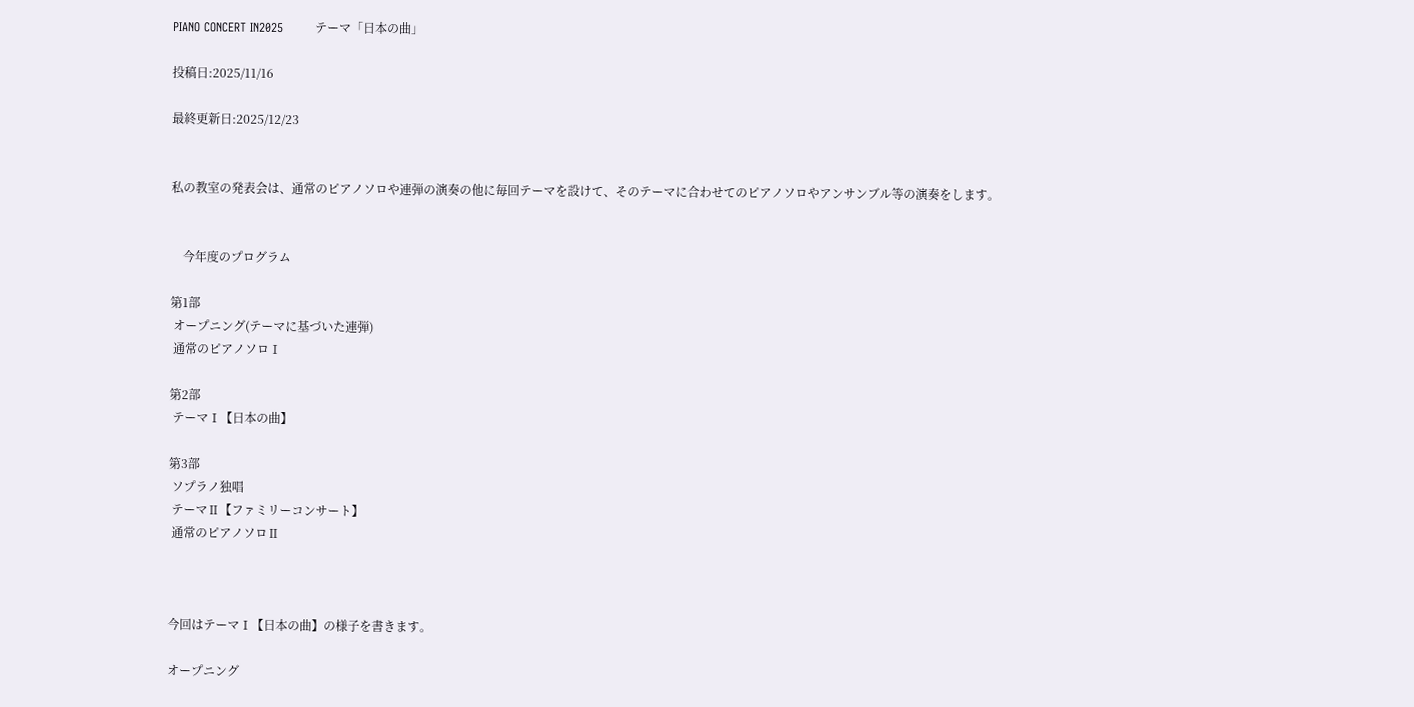PIANO CONCERT IN2025        テーマ「日本の曲」

投稿日:2025/11/16

最終更新日:2025/12/23


私の教室の発表会は、通常のピアノソロや連弾の演奏の他に毎回テーマを設けて、そのテーマに合わせてのピアノソロやアンサンブル等の演奏をします。


    今年度のプログラム

第1部
 オープニング(テーマに基づいた連弾)
 通常のピアノソロⅠ

第2部
 テーマⅠ【日本の曲】

第3部
 ソプラノ独唱
 テーマⅡ【ファミリーコンサート】
 通常のピアノソロⅡ



今回はテーマⅠ【日本の曲】の様子を書きます。

オープニング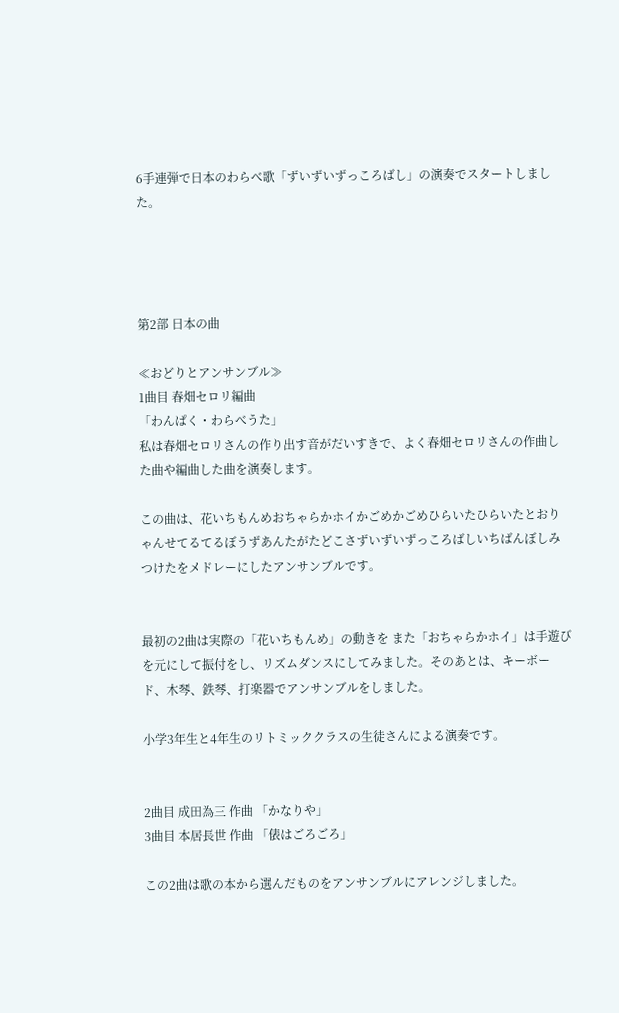6手連弾で日本のわらべ歌「ずいずいずっころばし」の演奏でスタートしました。




第2部 日本の曲

≪おどりとアンサンブル≫
1曲目 春畑セロリ編曲
「わんぱく・わらべうた」
私は春畑セロリさんの作り出す音がだいすきで、よく春畑セロリさんの作曲した曲や編曲した曲を演奏します。

この曲は、花いちもんめおちゃらかホイかごめかごめひらいたひらいたとおりゃんせてるてるぼうずあんたがたどこさずいずいずっころばしいちばんぼしみつけたをメドレーにしたアンサンブルです。


最初の2曲は実際の「花いちもんめ」の動きを また「おちゃらかホイ」は手遊びを元にして振付をし、リズムダンスにしてみました。そのあとは、キーボード、木琴、鉄琴、打楽器でアンサンブルをしました。

小学3年生と4年生のリトミッククラスの生徒さんによる演奏です。


2曲目 成田為三 作曲 「かなりや」
3曲目 本居長世 作曲 「俵はごろごろ」

この2曲は歌の本から選んだものをアンサンブルにアレンジしました。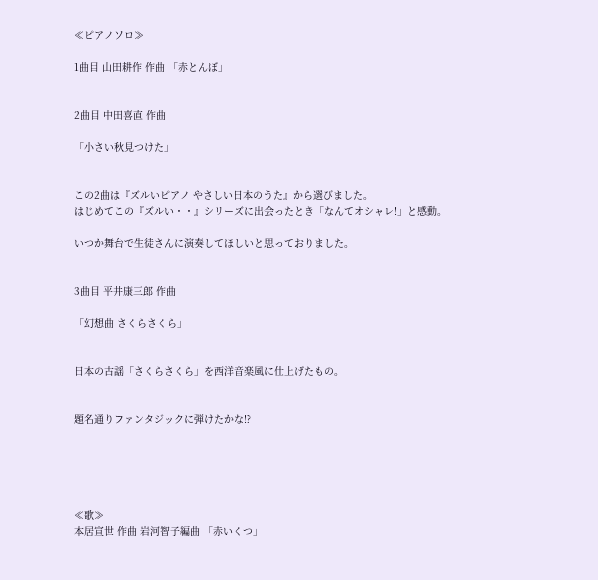≪ピアノソロ≫

1曲目 山田耕作 作曲 「赤とんぼ」


2曲目 中田喜直 作曲

「小さい秋見つけた」


この2曲は『ズルいピアノ やさしい日本のうた』から選びました。
はじめてこの『ズルい・・』シリーズに出会ったとき「なんてオシャレ!」と感動。

いつか舞台で生徒さんに演奏してほしいと思っておりました。


3曲目 平井康三郎 作曲

「幻想曲 さくらさくら」


日本の古謡「さくらさくら」を西洋音楽風に仕上げたもの。


題名通りファンタジックに弾けたかな⁉





≪歌≫
本居宣世 作曲 岩河智子編曲 「赤いくつ」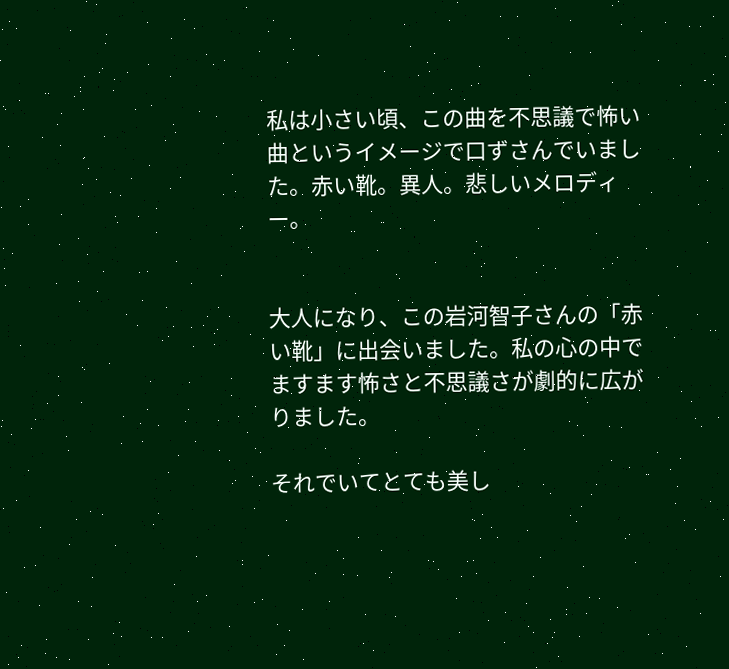私は小さい頃、この曲を不思議で怖い曲というイメージで口ずさんでいました。赤い靴。異人。悲しいメロディー。


大人になり、この岩河智子さんの「赤い靴」に出会いました。私の心の中でますます怖さと不思議さが劇的に広がりました。

それでいてとても美し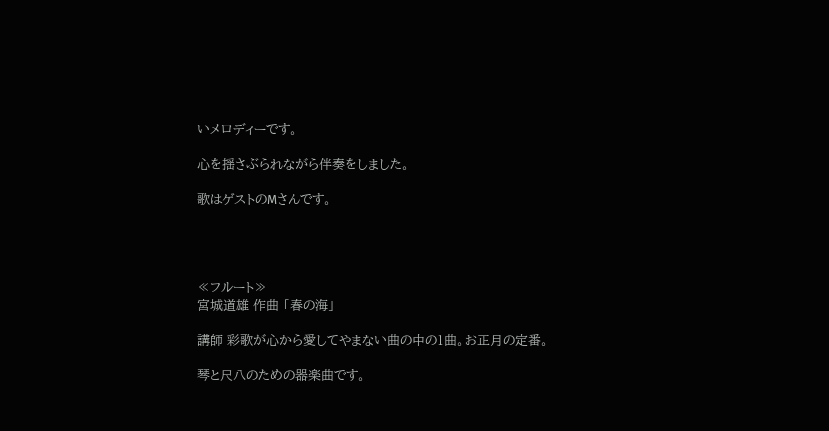いメロディーです。

心を揺さぶられながら伴奏をしました。

歌はゲストのMさんです。




≪フルート≫
宮城道雄 作曲 「春の海」

講師 彩歌が心から愛してやまない曲の中の1曲。お正月の定番。

琴と尺八のための器楽曲です。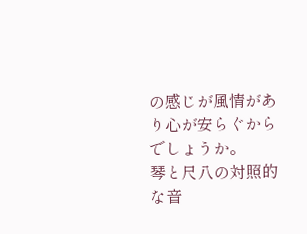の感じが風情があり心が安らぐからでしょうか。
琴と尺八の対照的な音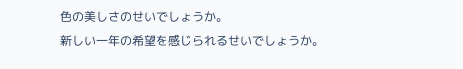色の美しさのせいでしょうか。
新しい一年の希望を感じられるせいでしょうか。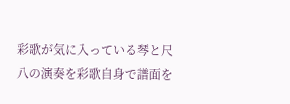彩歌が気に入っている琴と尺八の演奏を彩歌自身で譜面を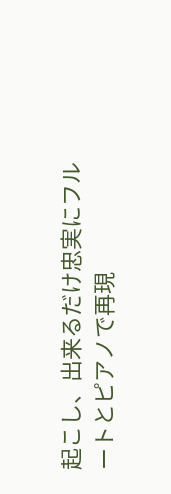起こし、出来るだけ忠実にフルートとピアノで再現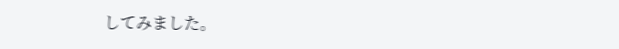してみました。